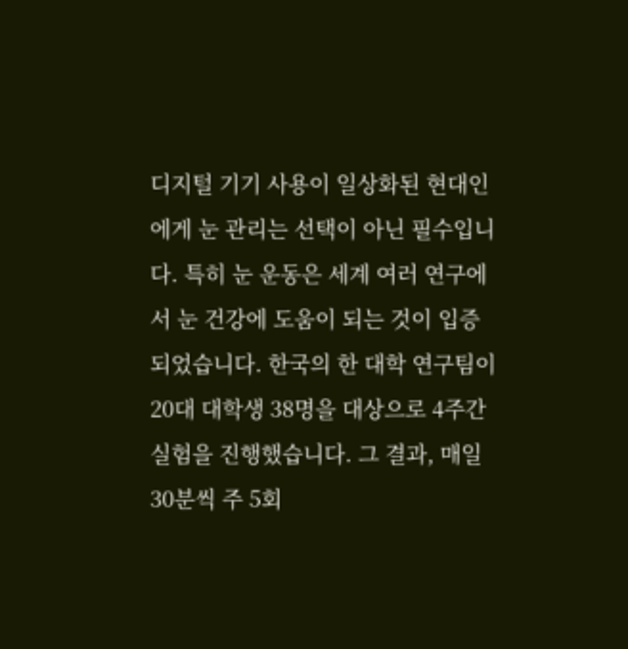디지털 기기 사용이 일상화된 현대인에게 눈 관리는 선택이 아닌 필수입니다. 특히 눈 운동은 세계 여러 연구에서 눈 건강에 도움이 되는 것이 입증되었습니다. 한국의 한 대학 연구팀이 20대 대학생 38명을 대상으로 4주간 실험을 진행했습니다. 그 결과, 매일 30분씩 주 5회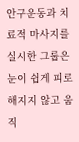안구운동과 치료적 마사지를 실시한 그룹은 눈이 쉽게 피로해지지 않고 움직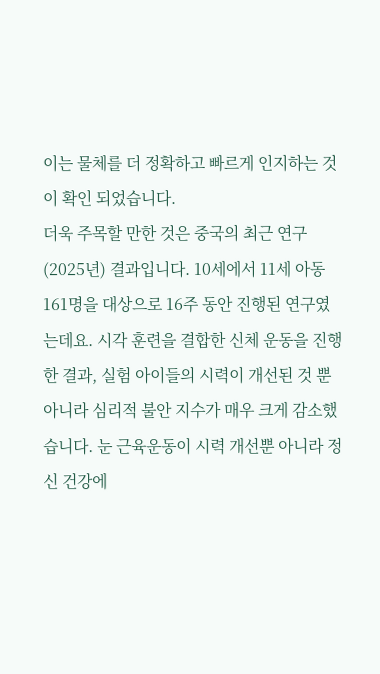이는 물체를 더 정확하고 빠르게 인지하는 것이 확인 되었습니다.
더욱 주목할 만한 것은 중국의 최근 연구(2025년) 결과입니다. 10세에서 11세 아동 161명을 대상으로 16주 동안 진행된 연구였는데요. 시각 훈련을 결합한 신체 운동을 진행한 결과, 실험 아이들의 시력이 개선된 것 뿐아니라 심리적 불안 지수가 매우 크게 감소했습니다. 눈 근육운동이 시력 개선뿐 아니라 정신 건강에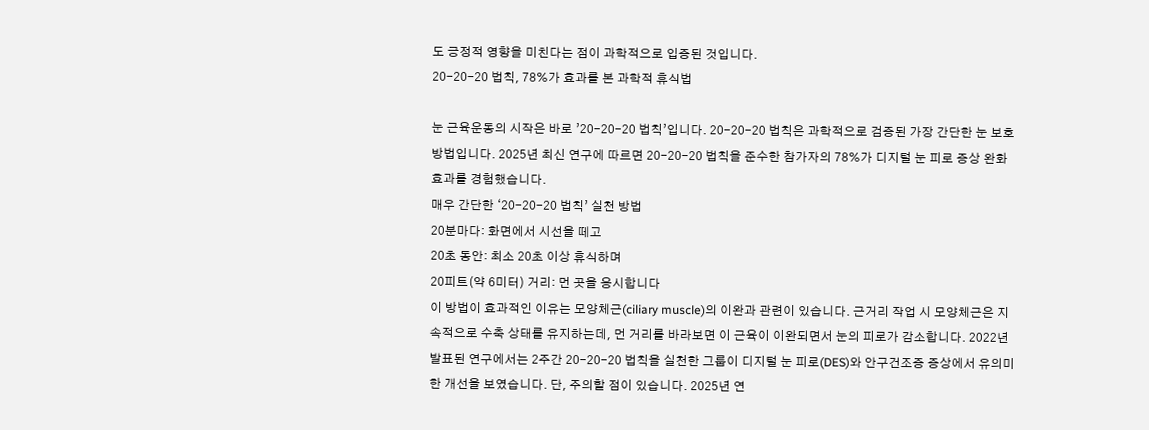도 긍정적 영향을 미친다는 점이 과학적으로 입증된 것입니다.
20-20-20 법칙, 78%가 효과를 본 과학적 휴식법

눈 근육운동의 시작은 바로 ’20-20-20 법칙’입니다. 20-20-20 법칙은 과학적으로 검증된 가장 간단한 눈 보호 방법입니다. 2025년 최신 연구에 따르면 20-20-20 법칙을 준수한 참가자의 78%가 디지털 눈 피로 증상 완화 효과를 경험했습니다.
매우 간단한 ‘20-20-20 법칙’ 실천 방법
20분마다: 화면에서 시선을 떼고
20초 동안: 최소 20초 이상 휴식하며
20피트(약 6미터) 거리: 먼 곳을 응시합니다
이 방법이 효과적인 이유는 모양체근(ciliary muscle)의 이완과 관련이 있습니다. 근거리 작업 시 모양체근은 지속적으로 수축 상태를 유지하는데, 먼 거리를 바라보면 이 근육이 이완되면서 눈의 피로가 감소합니다. 2022년 발표된 연구에서는 2주간 20-20-20 법칙을 실천한 그룹이 디지털 눈 피로(DES)와 안구건조증 증상에서 유의미한 개선을 보였습니다. 단, 주의할 점이 있습니다. 2025년 연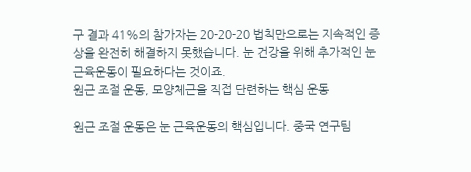구 결과 41%의 참가자는 20-20-20 법칙만으로는 지속적인 증상을 완전히 해결하지 못했습니다. 눈 건강을 위해 추가적인 눈 근육운동이 필요하다는 것이죠.
원근 조절 운동, 모양체근을 직접 단련하는 핵심 운동

원근 조절 운동은 눈 근육운동의 핵심입니다. 중국 연구팀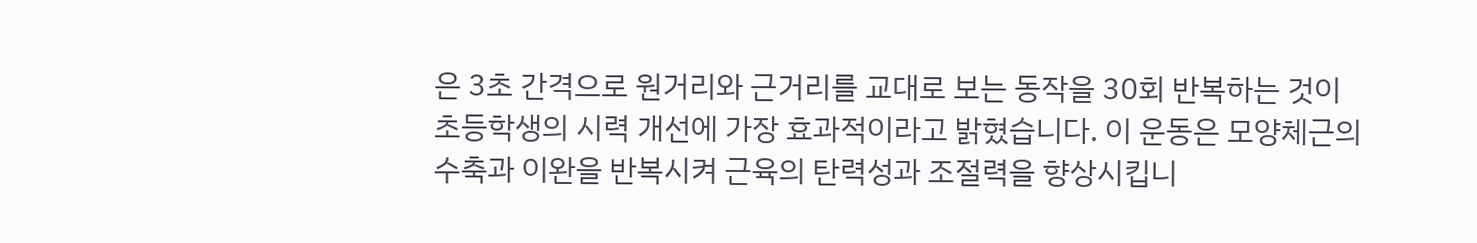은 3초 간격으로 원거리와 근거리를 교대로 보는 동작을 30회 반복하는 것이 초등학생의 시력 개선에 가장 효과적이라고 밝혔습니다. 이 운동은 모양체근의 수축과 이완을 반복시켜 근육의 탄력성과 조절력을 향상시킵니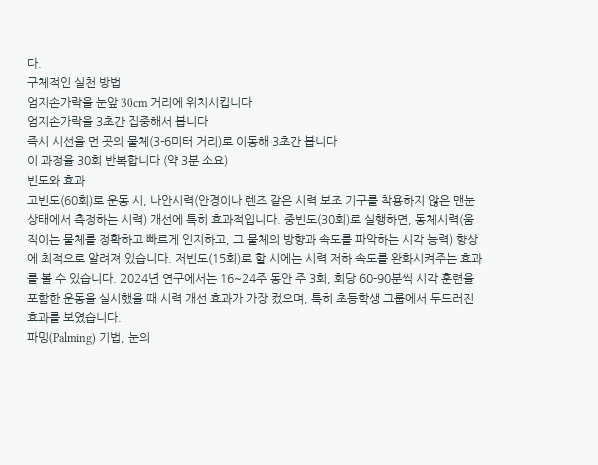다.
구체적인 실천 방법
엄지손가락을 눈앞 30cm 거리에 위치시킵니다
엄지손가락을 3초간 집중해서 봅니다
즉시 시선을 먼 곳의 물체(3-6미터 거리)로 이동해 3초간 봅니다
이 과정을 30회 반복합니다 (약 3분 소요)
빈도와 효과
고빈도(60회)로 운동 시, 나안시력(안경이나 렌즈 같은 시력 보조 기구를 착용하지 않은 맨눈 상태에서 측정하는 시력) 개선에 특히 효과적입니다. 중빈도(30회)로 실행하면, 동체시력(움직이는 물체를 정확하고 빠르게 인지하고, 그 물체의 방향과 속도를 파악하는 시각 능력) 향상에 최적으로 알려져 있습니다. 저빈도(15회)로 할 시에는 시력 저하 속도를 완화시켜주는 효과를 볼 수 있습니다. 2024년 연구에서는 16~24주 동안 주 3회, 회당 60-90분씩 시각 훈련을 포함한 운동을 실시했을 때 시력 개선 효과가 가장 컸으며, 특히 초등학생 그룹에서 두드러진 효과를 보였습니다.
파밍(Palming) 기법, 눈의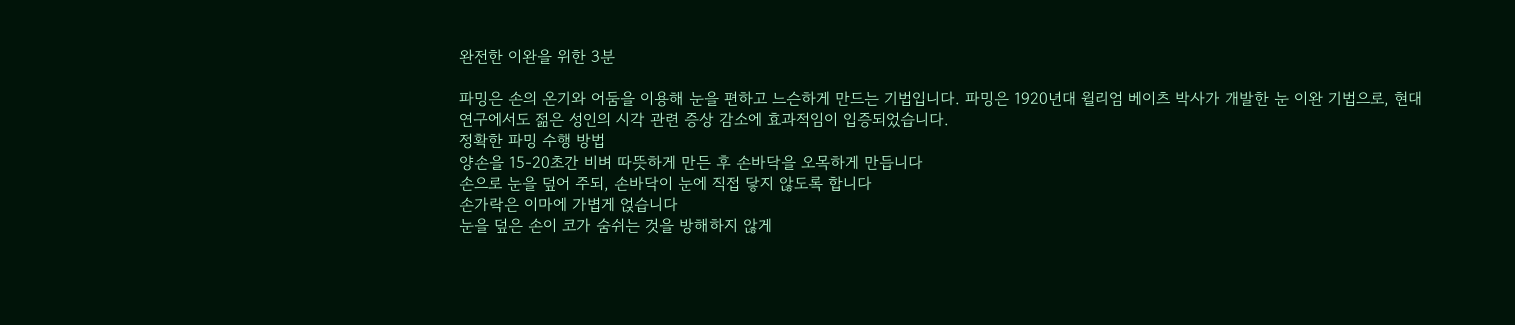완전한 이완을 위한 3분

파밍은 손의 온기와 어둠을 이용해 눈을 편하고 느슨하게 만드는 기법입니다. 파밍은 1920년대 윌리엄 베이츠 박사가 개발한 눈 이완 기법으로, 현대 연구에서도 젊은 성인의 시각 관련 증상 감소에 효과적임이 입증되었습니다.
정확한 파밍 수행 방법
양손을 15-20초간 비벼 따뜻하게 만든 후 손바닥을 오목하게 만듭니다
손으로 눈을 덮어 주되, 손바닥이 눈에 직접 닿지 않도록 합니다
손가락은 이마에 가볍게 얹습니다
눈을 덮은 손이 코가 숨쉬는 것을 방해하지 않게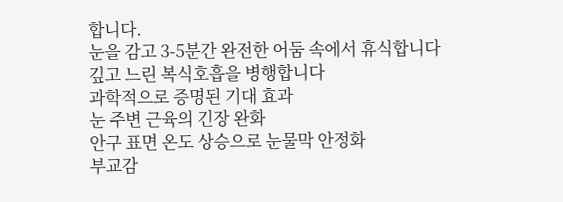합니다.
눈을 감고 3-5분간 완전한 어둠 속에서 휴식합니다
깊고 느린 복식호흡을 병행합니다
과학적으로 증명된 기대 효과
눈 주변 근육의 긴장 완화
안구 표면 온도 상승으로 눈물막 안정화
부교감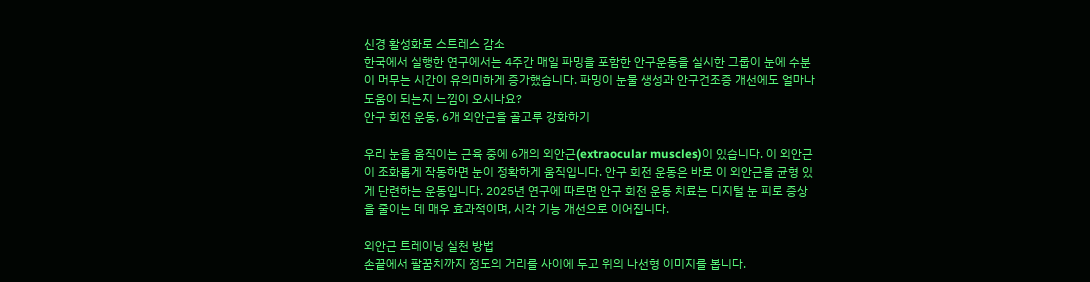신경 활성화로 스트레스 감소
한국에서 실행한 연구에서는 4주간 매일 파밍을 포함한 안구운동을 실시한 그룹이 눈에 수분이 머무는 시간이 유의미하게 증가했습니다. 파밍이 눈물 생성과 안구건조증 개선에도 얼마나 도움이 되는지 느낌이 오시나요?
안구 회전 운동, 6개 외안근을 골고루 강화하기

우리 눈을 움직이는 근육 중에 6개의 외안근(extraocular muscles)이 있습니다. 이 외안근이 조화롭게 작동하면 눈이 정확하게 움직입니다. 안구 회전 운동은 바로 이 외안근을 균형 있게 단련하는 운동입니다. 2025년 연구에 따르면 안구 회전 운동 치료는 디지털 눈 피로 증상을 줄이는 데 매우 효과적이며, 시각 기능 개선으로 이어집니다.

외안근 트레이닝 실천 방법
손끝에서 팔꿈치까지 정도의 거리를 사이에 두고 위의 나선형 이미지를 봅니다.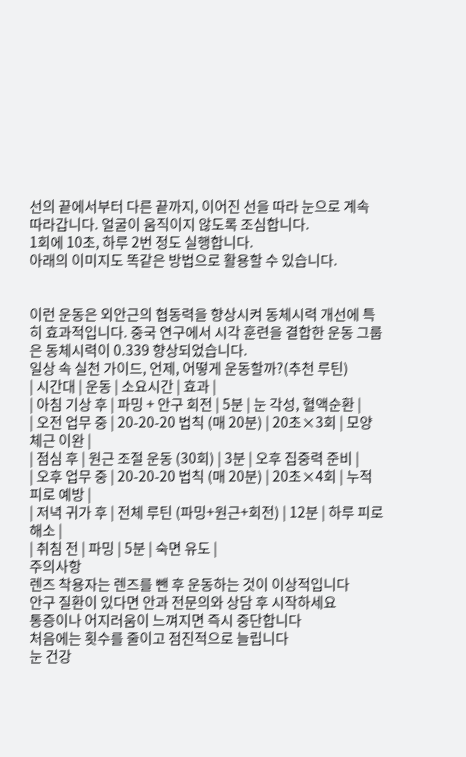선의 끝에서부터 다른 끝까지, 이어진 선을 따라 눈으로 계속 따라갑니다. 얼굴이 움직이지 않도록 조심합니다.
1회에 10초, 하루 2번 정도 실행합니다.
아래의 이미지도 똑같은 방법으로 활용할 수 있습니다.


이런 운동은 외안근의 협동력을 향상시켜 동체시력 개선에 특히 효과적입니다. 중국 연구에서 시각 훈련을 결합한 운동 그룹은 동체시력이 0.339 향상되었습니다.
일상 속 실천 가이드, 언제, 어떻게 운동할까?(추천 루틴)
| 시간대 | 운동 | 소요시간 | 효과 |
| 아침 기상 후 | 파밍 + 안구 회전 | 5분 | 눈 각성, 혈액순환 |
| 오전 업무 중 | 20-20-20 법칙 (매 20분) | 20초×3회 | 모양체근 이완 |
| 점심 후 | 원근 조절 운동 (30회) | 3분 | 오후 집중력 준비 |
| 오후 업무 중 | 20-20-20 법칙 (매 20분) | 20초×4회 | 누적 피로 예방 |
| 저녁 귀가 후 | 전체 루틴 (파밍+원근+회전) | 12분 | 하루 피로 해소 |
| 취침 전 | 파밍 | 5분 | 숙면 유도 |
주의사항
렌즈 착용자는 렌즈를 뺀 후 운동하는 것이 이상적입니다
안구 질환이 있다면 안과 전문의와 상담 후 시작하세요
통증이나 어지러움이 느껴지면 즉시 중단합니다
처음에는 횟수를 줄이고 점진적으로 늘립니다
눈 건강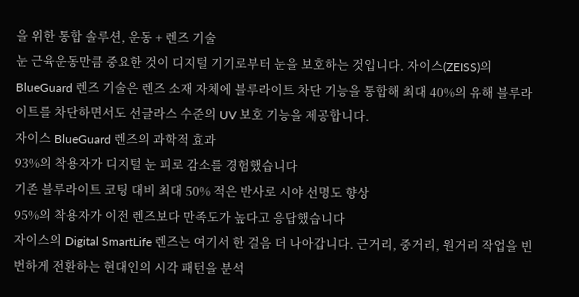을 위한 통합 솔루션, 운동 + 렌즈 기술
눈 근육운동만큼 중요한 것이 디지털 기기로부터 눈을 보호하는 것입니다. 자이스(ZEISS)의 BlueGuard 렌즈 기술은 렌즈 소재 자체에 블루라이트 차단 기능을 통합해 최대 40%의 유해 블루라이트를 차단하면서도 선글라스 수준의 UV 보호 기능을 제공합니다.
자이스 BlueGuard 렌즈의 과학적 효과
93%의 착용자가 디지털 눈 피로 감소를 경험했습니다
기존 블루라이트 코팅 대비 최대 50% 적은 반사로 시야 선명도 향상
95%의 착용자가 이전 렌즈보다 만족도가 높다고 응답했습니다
자이스의 Digital SmartLife 렌즈는 여기서 한 걸음 더 나아갑니다. 근거리, 중거리, 원거리 작업을 빈번하게 전환하는 현대인의 시각 패턴을 분석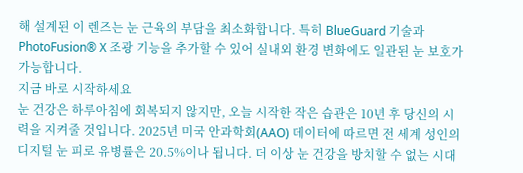해 설계된 이 렌즈는 눈 근육의 부담을 최소화합니다. 특히 BlueGuard 기술과 PhotoFusion® X 조광 기능을 추가할 수 있어 실내외 환경 변화에도 일관된 눈 보호가 가능합니다.
지금 바로 시작하세요
눈 건강은 하루아침에 회복되지 않지만, 오늘 시작한 작은 습관은 10년 후 당신의 시력을 지켜줄 것입니다. 2025년 미국 안과학회(AAO) 데이터에 따르면 전 세계 성인의 디지털 눈 피로 유병률은 20.5%이나 됩니다. 더 이상 눈 건강을 방치할 수 없는 시대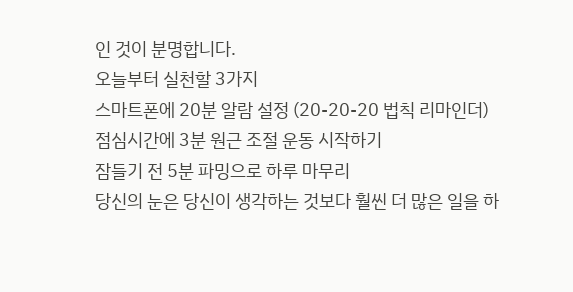인 것이 분명합니다.
오늘부터 실천할 3가지
스마트폰에 20분 알람 설정 (20-20-20 법칙 리마인더)
점심시간에 3분 원근 조절 운동 시작하기
잠들기 전 5분 파밍으로 하루 마무리
당신의 눈은 당신이 생각하는 것보다 훨씬 더 많은 일을 하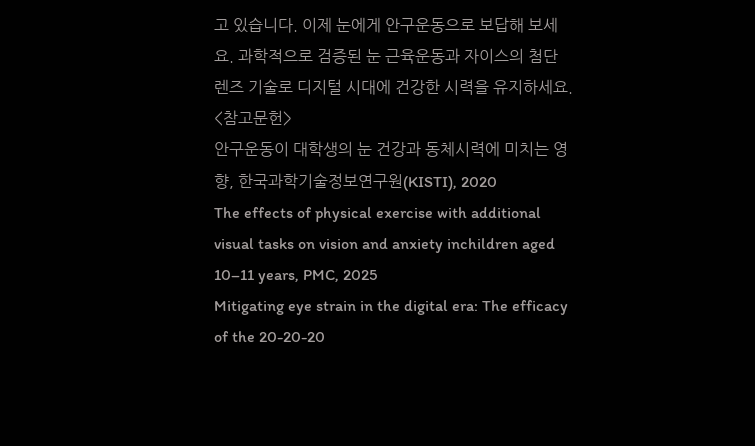고 있습니다. 이제 눈에게 안구운동으로 보답해 보세요. 과학적으로 검증된 눈 근육운동과 자이스의 첨단 렌즈 기술로 디지털 시대에 건강한 시력을 유지하세요.
<참고문헌>
안구운동이 대학생의 눈 건강과 동체시력에 미치는 영향, 한국과학기술정보연구원(KISTI), 2020
The effects of physical exercise with additional visual tasks on vision and anxiety inchildren aged 10–11 years, PMC, 2025
Mitigating eye strain in the digital era: The efficacy of the 20-20-20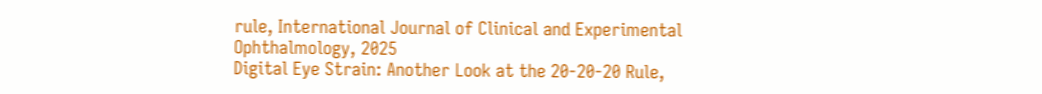rule, International Journal of Clinical and Experimental Ophthalmology, 2025
Digital Eye Strain: Another Look at the 20-20-20 Rule,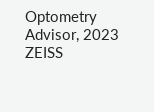Optometry Advisor, 2023
ZEISS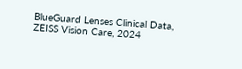BlueGuard Lenses Clinical Data, ZEISS Vision Care, 2024